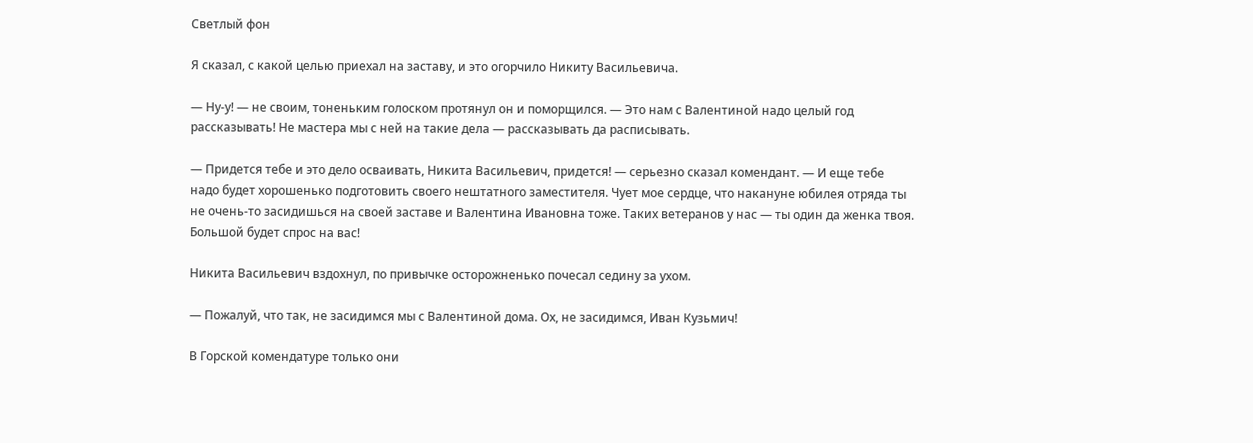Светлый фон

Я сказал, с какой целью приехал на заставу, и это огорчило Никиту Васильевича.

— Ну-у! — не своим, тоненьким голоском протянул он и поморщился. — Это нам с Валентиной надо целый год рассказывать! Не мастера мы с ней на такие дела — рассказывать да расписывать.

— Придется тебе и это дело осваивать, Никита Васильевич, придется! — серьезно сказал комендант. — И еще тебе надо будет хорошенько подготовить своего нештатного заместителя. Чует мое сердце, что накануне юбилея отряда ты не очень-то засидишься на своей заставе и Валентина Ивановна тоже. Таких ветеранов у нас — ты один да женка твоя. Большой будет спрос на вас!

Никита Васильевич вздохнул, по привычке осторожненько почесал седину за ухом.

— Пожалуй, что так, не засидимся мы с Валентиной дома. Ох, не засидимся, Иван Кузьмич!

В Горской комендатуре только они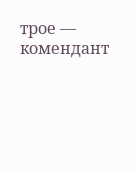трое — комендант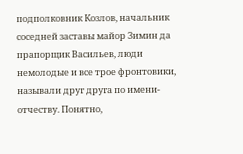подполковник Козлов, начальник соседней заставы майор Зимин да прапорщик Васильев, люди немолодые и все трое фронтовики, называли друг друга по имени-отчеству. Понятно,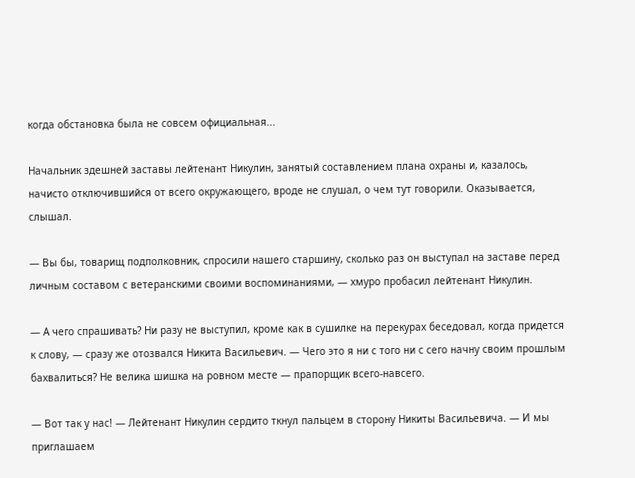когда обстановка была не совсем официальная...

Начальник здешней заставы лейтенант Никулин, занятый составлением плана охраны и, казалось, начисто отключившийся от всего окружающего, вроде не слушал, о чем тут говорили. Оказывается, слышал.

— Вы бы, товарищ подполковник, спросили нашего старшину, сколько раз он выступал на заставе перед личным составом с ветеранскими своими воспоминаниями, — хмуро пробасил лейтенант Никулин.

— А чего спрашивать? Ни разу не выступил, кроме как в сушилке на перекурах беседовал, когда придется к слову, — сразу же отозвался Никита Васильевич. — Чего это я ни с того ни с сего начну своим прошлым бахвалиться? Не велика шишка на ровном месте — прапорщик всего-навсего.

— Вот так у нас! — Лейтенант Никулин сердито ткнул пальцем в сторону Никиты Васильевича. — И мы приглашаем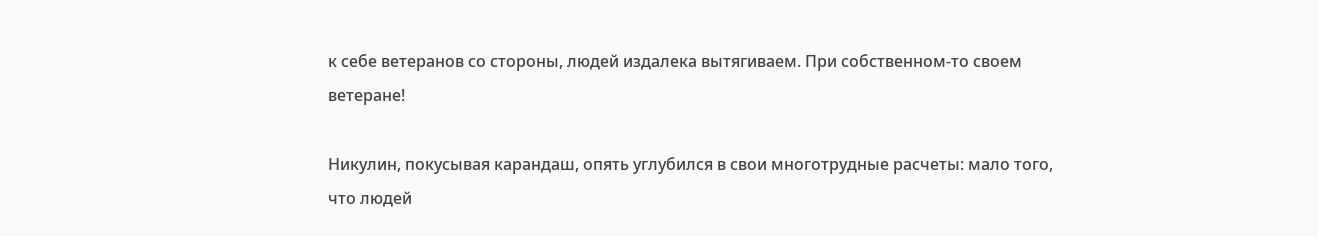к себе ветеранов со стороны, людей издалека вытягиваем. При собственном-то своем ветеране!

Никулин, покусывая карандаш, опять углубился в свои многотрудные расчеты: мало того, что людей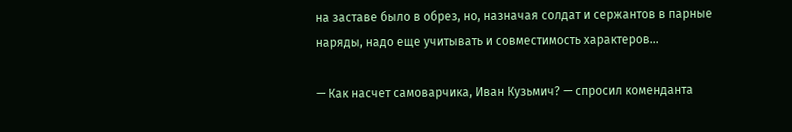на заставе было в обрез, но, назначая солдат и сержантов в парные наряды, надо еще учитывать и совместимость характеров...

— Как насчет самоварчика, Иван Кузьмич? — спросил коменданта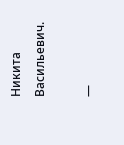Никита Васильевич.

—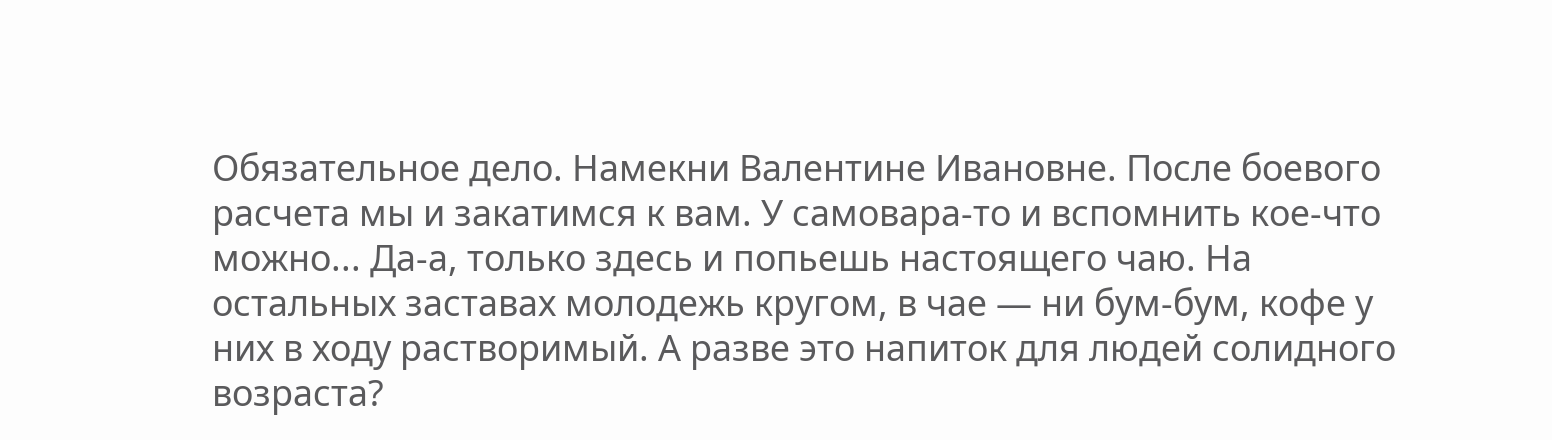Обязательное дело. Намекни Валентине Ивановне. После боевого расчета мы и закатимся к вам. У самовара-то и вспомнить кое-что можно... Да‑а, только здесь и попьешь настоящего чаю. На остальных заставах молодежь кругом, в чае — ни бум-бум, кофе у них в ходу растворимый. А разве это напиток для людей солидного возраста?